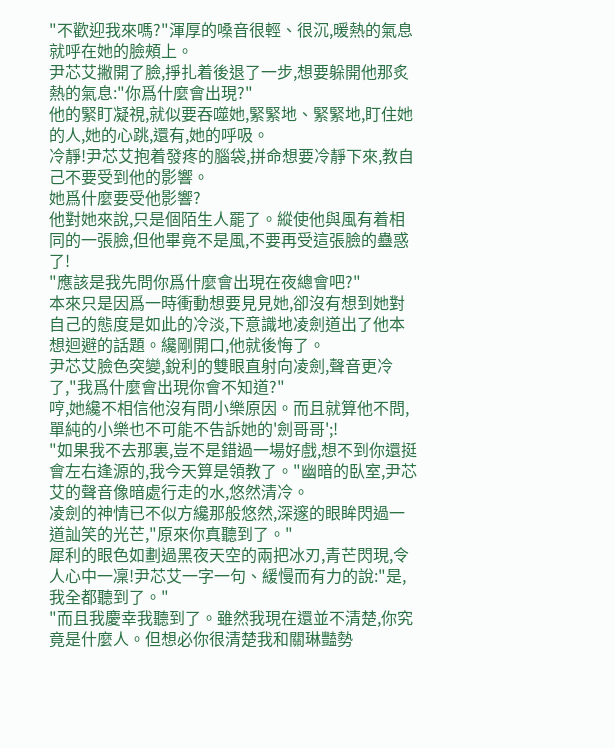"不歡迎我來嗎?"渾厚的嗓音很輕、很沉,暖熱的氣息就呼在她的臉頰上。
尹芯艾撇開了臉,掙扎着後退了一步,想要躲開他那炙熱的氣息:"你爲什麼會出現?"
他的緊盯凝視,就似要吞噬她,緊緊地、緊緊地,盯住她的人,她的心跳,還有,她的呼吸。
冷靜!尹芯艾抱着發疼的腦袋,拼命想要冷靜下來,教自己不要受到他的影響。
她爲什麼要受他影響?
他對她來說,只是個陌生人罷了。縱使他與風有着相同的一張臉,但他畢竟不是風,不要再受這張臉的蠱惑了!
"應該是我先問你爲什麼會出現在夜總會吧?"
本來只是因爲一時衝動想要見見她,卻沒有想到她對自己的態度是如此的冷淡,下意識地凌劍道出了他本想迴避的話題。纔剛開口,他就後悔了。
尹芯艾臉色突變,銳利的雙眼直射向凌劍,聲音更冷了,"我爲什麼會出現你會不知道?"
哼,她纔不相信他沒有問小樂原因。而且就算他不問,單純的小樂也不可能不告訴她的'劍哥哥';!
"如果我不去那裏,豈不是錯過一場好戲,想不到你還挺會左右逢源的,我今天算是領教了。"幽暗的臥室,尹芯艾的聲音像暗處行走的水,悠然清冷。
凌劍的神情已不似方纔那般悠然,深邃的眼眸閃過一道訕笑的光芒,"原來你真聽到了。"
犀利的眼色如劃過黑夜天空的兩把冰刃,青芒閃現,令人心中一凜!尹芯艾一字一句、緩慢而有力的說:"是,我全都聽到了。"
"而且我慶幸我聽到了。雖然我現在還並不清楚,你究竟是什麼人。但想必你很清楚我和關琳豔勢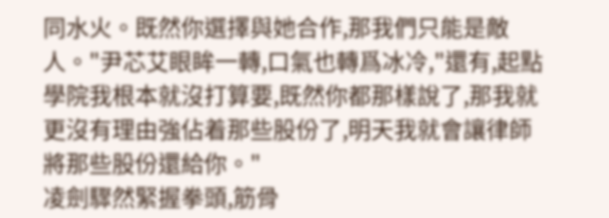同水火。既然你選擇與她合作,那我們只能是敵人。"尹芯艾眼眸一轉,口氣也轉爲冰冷,"還有,起點學院我根本就沒打算要,既然你都那樣說了,那我就更沒有理由強佔着那些股份了,明天我就會讓律師將那些股份還給你。"
凌劍驟然緊握拳頭,筋骨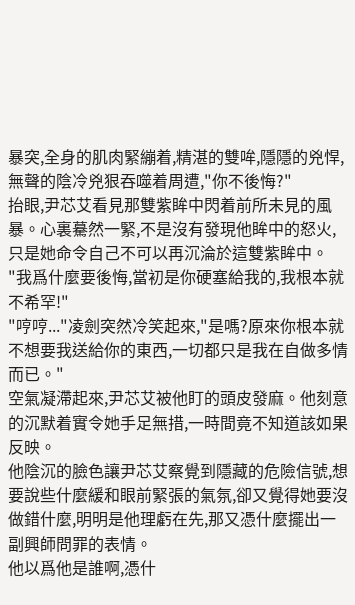暴突,全身的肌肉緊繃着,精湛的雙哞,隱隱的兇悍,無聲的陰冷兇狠吞噬着周遭,"你不後悔?"
抬眼,尹芯艾看見那雙紫眸中閃着前所未見的風暴。心裏驀然一緊,不是沒有發現他眸中的怒火,只是她命令自己不可以再沉淪於這雙紫眸中。
"我爲什麼要後悔,當初是你硬塞給我的,我根本就不希罕!"
"哼哼..."凌劍突然冷笑起來,"是嗎?原來你根本就不想要我送給你的東西,一切都只是我在自做多情而已。"
空氣凝滯起來,尹芯艾被他盯的頭皮發麻。他刻意的沉默着實令她手足無措,一時間竟不知道該如果反映。
他陰沉的臉色讓尹芯艾察覺到隱藏的危險信號,想要說些什麼緩和眼前緊張的氣氛,卻又覺得她要沒做錯什麼,明明是他理虧在先,那又憑什麼擺出一副興師問罪的表情。
他以爲他是誰啊,憑什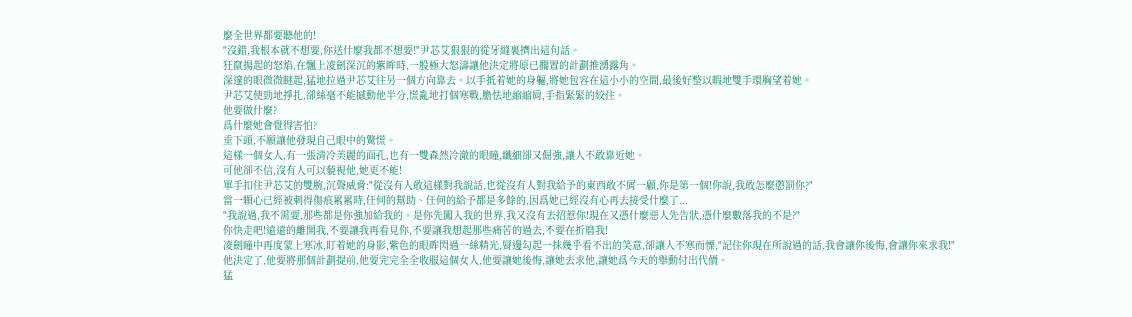麼全世界都要聽他的!
"沒錯,我根本就不想要,你送什麼我都不想要!"尹芯艾狠狠的從牙縫裏擠出這句話。
狂竄揚起的怒焰,在飄上凌劍深沉的紫眸時,一股極大怒濤讓他決定將原已擱置的計劃推湧露角。
深邃的眼微微瞇起,猛地拉過尹芯艾往另一個方向靠去。以手抵着她的身軀,將她包容在這小小的空間,最後好整以暇地雙手環胸望着她。
尹芯艾使勁地掙扎,卻絲毫不能撼動他半分,慌亂地打個寒戰,膽怯地縮縮肩,手指緊緊的絞住。
他要做什麼?
爲什麼她會覺得害怕?
垂下頭,不願讓他發現自己眼中的驚慌。
這樣一個女人,有一張清冷美麗的面孔,也有一雙森然冷澈的眼瞳,纖細卻又倔強,讓人不敢靠近她。
可他卻不信,沒有人可以藐視他,她更不能!
單手扣住尹芯艾的雙腕,沉聲威脅:"從沒有人敢這樣對我說話,也從沒有人對我給予的東西敢不屑一顧,你是第一個!你說,我敢怎麼懲罰你?"
當一顆心已經被刺得傷痕累累時,任何的幫助、任何的給予都是多餘的,因爲她已經沒有心再去接受什麼了...
"我說過,我不需要,那些都是你強加給我的。是你先闖入我的世界,我又沒有去招惹你!現在又憑什麼惡人先告狀,憑什麼數落我的不是?"
你快走吧!遠遠的離開我,不要讓我再看見你,不要讓我想起那些痛苦的過去,不要在折磨我!
凌劍瞳中再度蒙上寒冰,盯着她的身影,紫色的眼眸閃過一絲精光,脣邊勾起一抹幾乎看不出的笑意,卻讓人不寒而慄,"記住你現在所說過的話,我會讓你後悔,會讓你來求我!"
他決定了,他要將那個計劃提前,他要完完全全收服這個女人,他要讓她後悔,讓她去求他,讓她爲今天的舉動付出代價。
猛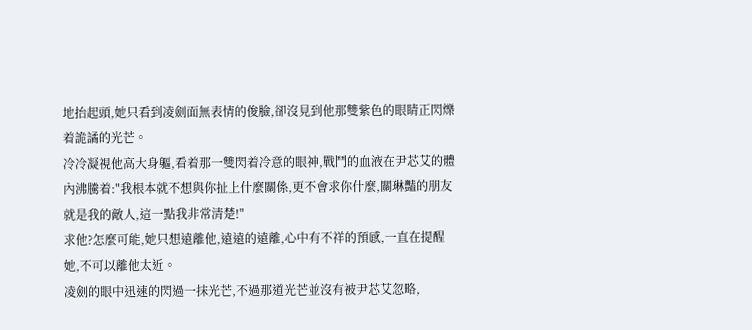地抬起頭,她只看到凌劍面無表情的俊臉,卻沒見到他那雙紫色的眼睛正閃爍着詭譎的光芒。
冷冷凝視他高大身軀,看着那一雙閃着冷意的眼神,戰鬥的血液在尹芯艾的體內沸騰着:"我根本就不想與你扯上什麼關係,更不會求你什麼,關琳豔的朋友就是我的敵人,這一點我非常清楚!"
求他?怎麼可能,她只想遠離他,遠遠的遠離,心中有不祥的預感,一直在提醒她,不可以離他太近。
凌劍的眼中迅速的閃過一抹光芒,不過那道光芒並沒有被尹芯艾忽略,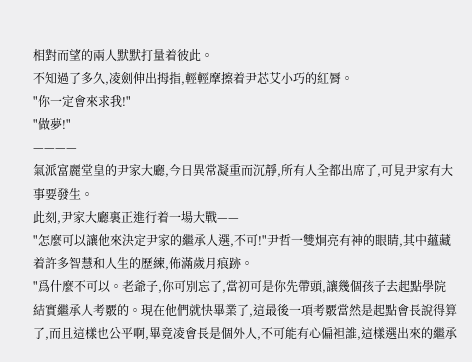相對而望的兩人默默打量着彼此。
不知過了多久,凌劍伸出拇指,輕輕摩擦着尹芯艾小巧的紅脣。
"你一定會來求我!"
"做夢!"
————
氣派富麗堂皇的尹家大廳,今日異常凝重而沉靜,所有人全都出席了,可見尹家有大事要發生。
此刻,尹家大廳裏正進行着一場大戰——
"怎麼可以讓他來決定尹家的繼承人選,不可!"尹哲一雙炯亮有神的眼睛,其中蘊藏着許多智慧和人生的歷練,佈滿歲月痕跡。
"爲什麼不可以。老爺子,你可別忘了,當初可是你先帶頭,讓幾個孩子去起點學院結實繼承人考覈的。現在他們就快畢業了,這最後一項考覈當然是起點會長說得算了,而且這樣也公平啊,畢竟凌會長是個外人,不可能有心偏袒誰,這樣選出來的繼承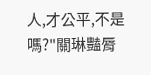人,才公平,不是嗎?"關琳豔脣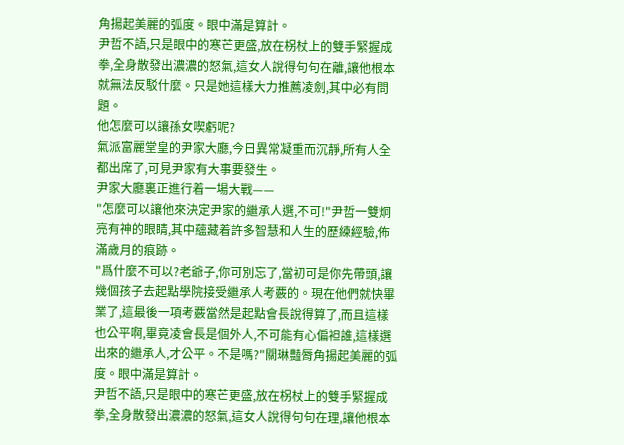角揚起美麗的弧度。眼中滿是算計。
尹哲不語,只是眼中的寒芒更盛,放在柺杖上的雙手緊握成拳,全身散發出濃濃的怒氣,這女人說得句句在離,讓他根本就無法反駁什麼。只是她這樣大力推薦凌劍,其中必有問題。
他怎麼可以讓孫女喫虧呢?
氣派富麗堂皇的尹家大廳,今日異常凝重而沉靜,所有人全都出席了,可見尹家有大事要發生。
尹家大廳裏正進行着一場大戰——
"怎麼可以讓他來決定尹家的繼承人選,不可!"尹哲一雙炯亮有神的眼睛,其中蘊藏着許多智慧和人生的歷練經驗,佈滿歲月的痕跡。
"爲什麼不可以?老爺子,你可別忘了,當初可是你先帶頭,讓幾個孩子去起點學院接受繼承人考覈的。現在他們就快畢業了,這最後一項考覈當然是起點會長說得算了,而且這樣也公平啊,畢竟凌會長是個外人,不可能有心偏袒誰,這樣選出來的繼承人,才公平。不是嗎?"關琳豔脣角揚起美麗的弧度。眼中滿是算計。
尹哲不語,只是眼中的寒芒更盛,放在柺杖上的雙手緊握成拳,全身散發出濃濃的怒氣,這女人說得句句在理,讓他根本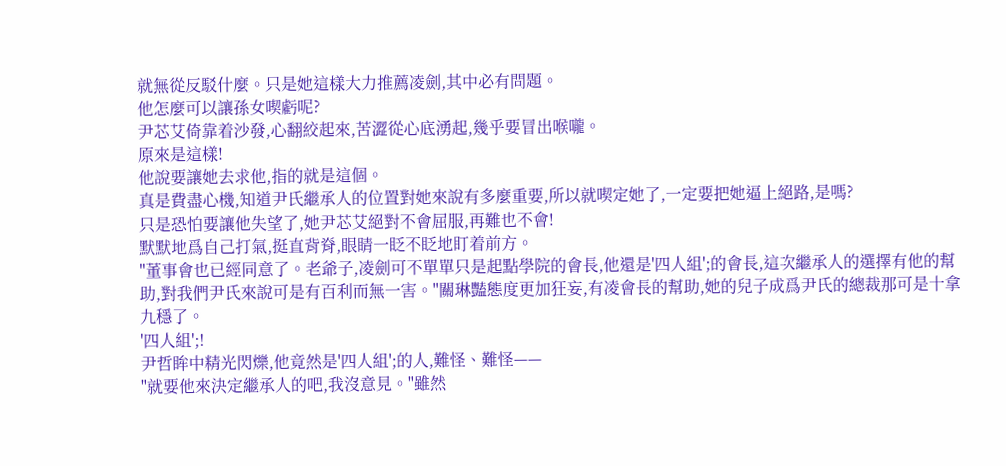就無從反駁什麼。只是她這樣大力推薦凌劍,其中必有問題。
他怎麼可以讓孫女喫虧呢?
尹芯艾倚靠着沙發,心翻絞起來,苦澀從心底湧起,幾乎要冒出喉嚨。
原來是這樣!
他說要讓她去求他,指的就是這個。
真是費盡心機,知道尹氏繼承人的位置對她來說有多麼重要,所以就喫定她了,一定要把她逼上絕路,是嗎?
只是恐怕要讓他失望了,她尹芯艾絕對不會屈服,再難也不會!
默默地爲自己打氣,挺直背脊,眼睛一眨不眨地盯着前方。
"董事會也已經同意了。老爺子,凌劍可不單單只是起點學院的會長,他還是'四人組';的會長,這次繼承人的選擇有他的幫助,對我們尹氏來說可是有百利而無一害。"關琳豔態度更加狂妄,有凌會長的幫助,她的兒子成爲尹氏的總裁那可是十拿九穩了。
'四人組';!
尹哲眸中精光閃爍,他竟然是'四人組';的人,難怪、難怪——
"就要他來決定繼承人的吧,我沒意見。"雖然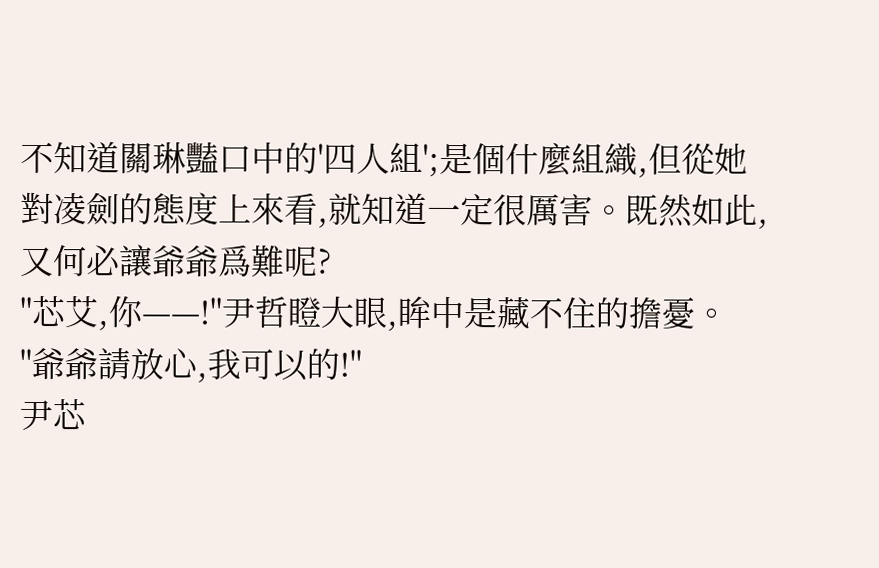不知道關琳豔口中的'四人組';是個什麼組織,但從她對凌劍的態度上來看,就知道一定很厲害。既然如此,又何必讓爺爺爲難呢?
"芯艾,你——!"尹哲瞪大眼,眸中是藏不住的擔憂。
"爺爺請放心,我可以的!"
尹芯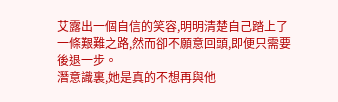艾露出一個自信的笑容,明明清楚自己踏上了一條艱難之路,然而卻不願意回頭,即便只需要後退一步。
潛意識裏,她是真的不想再與他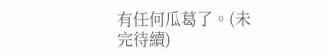有任何瓜葛了。(未完待續)